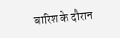बारिश के दौरान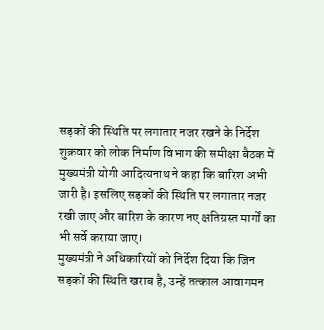सड़कों की स्थिति पर लगातार नजर रखने के निर्देश
शुक्रवार को लोक निर्माण विभाग की समीक्षा बैठक में मुख्यमंत्री योगी आदित्यनाथ ने कहा कि बारिश अभी जारी है। इसलिए सड़कों की स्थिति पर लगातार नजर रखी जाए और बारिश के कारण नए क्षतिग्रस्त मार्गों का भी सर्वे कराया जाए।
मुख्यमंत्री ने अधिकारियों को निर्देश दिया कि जिन सड़कों की स्थिति खराब है, उन्हें तत्काल आवागमन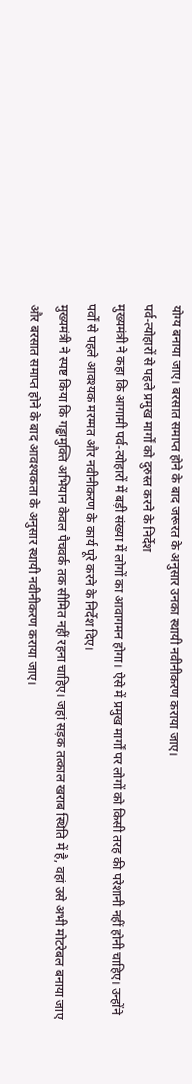योग्य बनाया जाए। बरसात समाप्त होने के बाद जरूरत के अनुसार उनका स्थायी नवीनीकरण कराया जाए।
पर्व-त्योहारों से पहले प्रमुख मार्गों को दुरुस्त करने के निर्देश
मुख्यमंत्री ने कहा कि आगामी पर्व-त्योहारों में बड़ी संख्या में लोगों का आवागमन होगा। ऐसे में प्रमुख मार्गों पर लोगों को किसी तरह की परेशानी नहीं होनी चाहिए। उन्होंने पर्वों से पहले आवश्यक मरम्मत और नवीनीकरण के कार्य पूरे करने के निर्देश दिए।
मुख्यमंत्री ने स्पष्ट किया कि गड्ढामुक्ति अभियान केवल पैचवर्क तक सीमित नहीं रहना चाहिए। जहां सड़क तत्काल खराब स्थिति में है, वहां उसे अभी मोटरेबल बनाया जाए और बरसात समाप्त होने के बाद आवश्यकता के अनुसार स्थायी नवीनीकरण कराया जाए।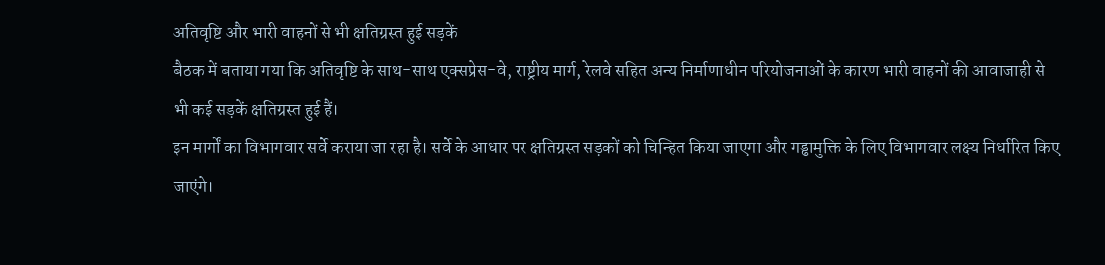अतिवृष्टि और भारी वाहनों से भी क्षतिग्रस्त हुई सड़कें
बैठक में बताया गया कि अतिवृष्टि के साथ-साथ एक्सप्रेस-वे, राष्ट्रीय मार्ग, रेलवे सहित अन्य निर्माणाधीन परियोजनाओं के कारण भारी वाहनों की आवाजाही से भी कई सड़कें क्षतिग्रस्त हुई हैं।
इन मार्गों का विभागवार सर्वे कराया जा रहा है। सर्वे के आधार पर क्षतिग्रस्त सड़कों को चिन्हित किया जाएगा और गड्ढामुक्ति के लिए विभागवार लक्ष्य निर्धारित किए जाएंगे।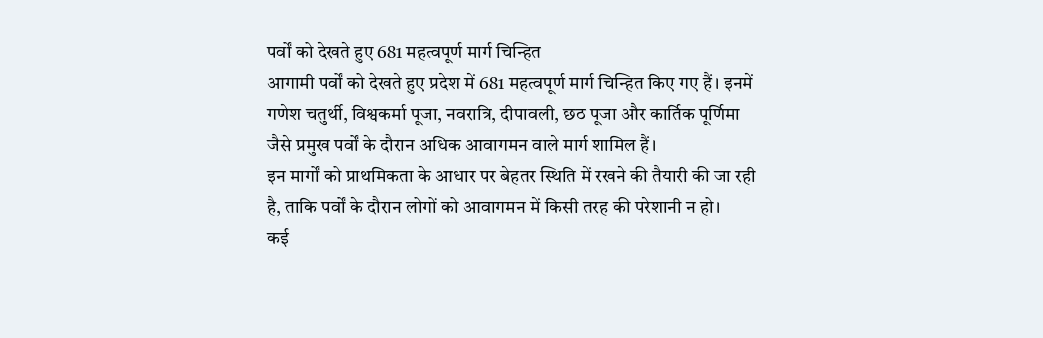पर्वों को देखते हुए 681 महत्वपूर्ण मार्ग चिन्हित
आगामी पर्वों को देखते हुए प्रदेश में 681 महत्वपूर्ण मार्ग चिन्हित किए गए हैं। इनमें गणेश चतुर्थी, विश्वकर्मा पूजा, नवरात्रि, दीपावली, छठ पूजा और कार्तिक पूर्णिमा जैसे प्रमुख पर्वों के दौरान अधिक आवागमन वाले मार्ग शामिल हैं।
इन मार्गों को प्राथमिकता के आधार पर बेहतर स्थिति में रखने की तैयारी की जा रही है, ताकि पर्वों के दौरान लोगों को आवागमन में किसी तरह की परेशानी न हो।
कई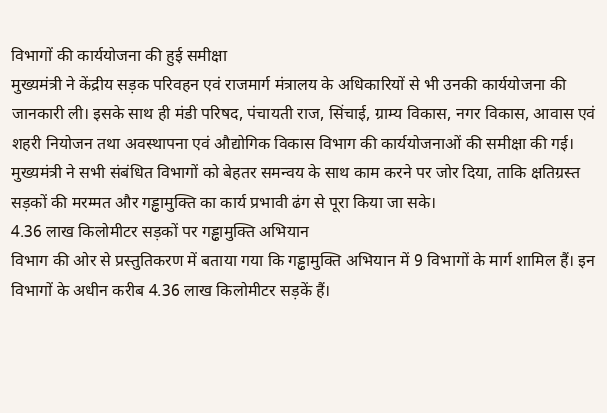विभागों की कार्ययोजना की हुई समीक्षा
मुख्यमंत्री ने केंद्रीय सड़क परिवहन एवं राजमार्ग मंत्रालय के अधिकारियों से भी उनकी कार्ययोजना की जानकारी ली। इसके साथ ही मंडी परिषद, पंचायती राज, सिंचाई, ग्राम्य विकास, नगर विकास, आवास एवं शहरी नियोजन तथा अवस्थापना एवं औद्योगिक विकास विभाग की कार्ययोजनाओं की समीक्षा की गई।
मुख्यमंत्री ने सभी संबंधित विभागों को बेहतर समन्वय के साथ काम करने पर जोर दिया, ताकि क्षतिग्रस्त सड़कों की मरम्मत और गड्ढामुक्ति का कार्य प्रभावी ढंग से पूरा किया जा सके।
4.36 लाख किलोमीटर सड़कों पर गड्ढामुक्ति अभियान
विभाग की ओर से प्रस्तुतिकरण में बताया गया कि गड्ढामुक्ति अभियान में 9 विभागों के मार्ग शामिल हैं। इन विभागों के अधीन करीब 4.36 लाख किलोमीटर सड़कें हैं।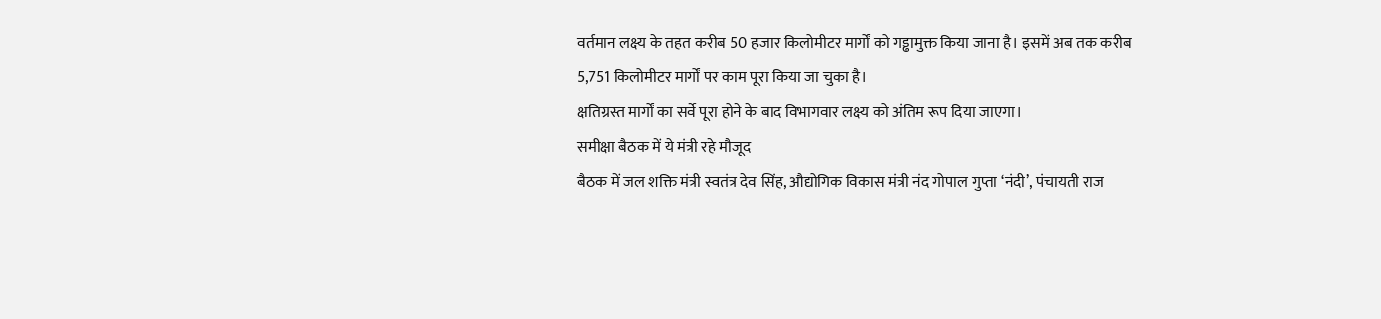वर्तमान लक्ष्य के तहत करीब 50 हजार किलोमीटर मार्गों को गड्ढामुक्त किया जाना है। इसमें अब तक करीब 5,751 किलोमीटर मार्गों पर काम पूरा किया जा चुका है।
क्षतिग्रस्त मार्गों का सर्वे पूरा होने के बाद विभागवार लक्ष्य को अंतिम रूप दिया जाएगा।
समीक्षा बैठक में ये मंत्री रहे मौजूद
बैठक में जल शक्ति मंत्री स्वतंत्र देव सिंह, औद्योगिक विकास मंत्री नंद गोपाल गुप्ता ‘नंदी’, पंचायती राज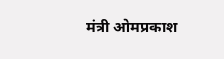मंत्री ओमप्रकाश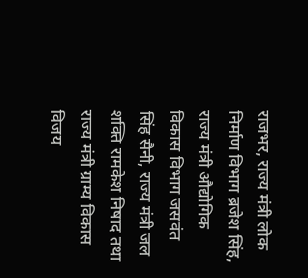राजभर, राज्य मंत्री लोक निर्माण विभाग ब्रजेश सिंह, राज्य मंत्री औद्योगिक विकास विभाग जसवंत सिंह सैनी, राज्य मंत्री जल शक्ति रामकेश निषाद तथा राज्य मंत्री ग्राम्य विकास विजय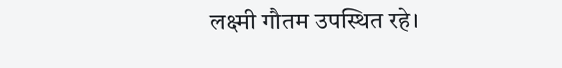लक्ष्मी गौतम उपस्थित रहे।